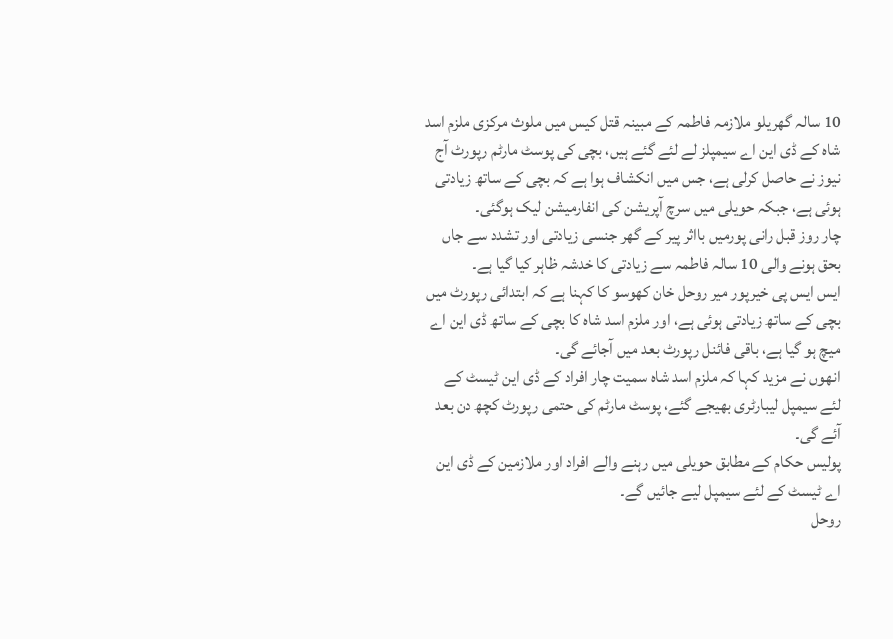10 سالہ گھریلو ملازمہ فاطمہ کے مبینہ قتل کیس میں ملوث مرکزی ملزم اسد شاہ کے ڈی این اے سیمپلز لے لئے گئے ہیں، بچی کی پوسٹ مارٹم رپورٹ آج نیوز نے حاصل کرلی ہے، جس میں انکشاف ہوا ہے کہ بچی کے ساتھ زیادتی ہوئی ہے، جبکہ حویلی میں سرچ آپريشن کی انفارميشن لیک ہوگئی۔
چار روز قبل رانی پورمیں بااثر پیر کے گھر جنسی زیادتی اور تشدد سے جاں بحق ہونے والی 10 سالہ فاطمہ سے زیادتی کا خدشہ ظاہر کیا گیا ہے۔
ایس ایس پی خیرپور میر روحل خان کھوسو کا کہنا ہے کہ ابتدائی رپورٹ میں بچی کے ساتھ زیادتی ہوئی ہے، اور ملزم اسد شاہ کا بچی کے ساتھ ڈی این اے میچ ہو گیا ہے، باقی فائنل رپورٹ بعد میں آجائے گی۔
انھوں نے مزید کہا کہ ملزم اسد شاہ سمیت چار افراد کے ڈی این ٹیسٹ کے لئے سیمپل لیبارٹری بھیجے گئے، پوسٹ مارٹم کی حتمی رپورٹ کچھ دن بعد آئے گی۔
پولیس حکام کے مطابق حویلی میں رہنے والے افراد اور ملازمین کے ڈی این اے ٹیسٹ کے لئے سیمپل لیے جائیں گے۔
روحل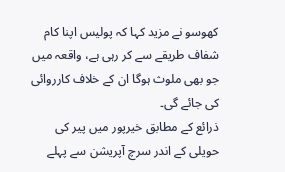کھوسو نے مزید کہا کہ پولیس اپنا کام شفاف طریقے سے کر رہی ہے، واقعہ میں جو بھی ملوث ہوگا ان کے خلاف کارروائی کی جائے گی۔
ذرائع کے مطابق خیرپور میں پیر کی حویلی کے اندر سرچ آپريشن سے پہلے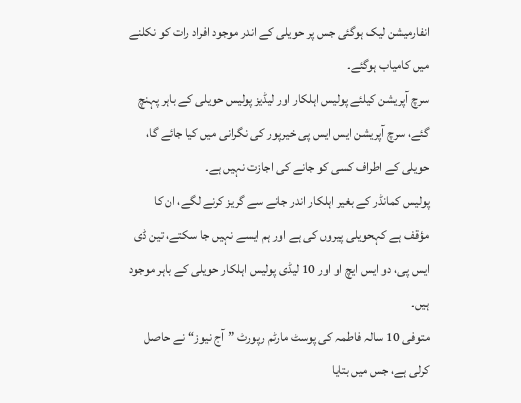انفارميشن لیک ہوگئی جس پر حویلی کے اندر موجود افراد رات کو نکلنے میں کامیاب ہوگئے۔
سرچ آپریشن کیلئے پولیس اہلکار اور لیڈیز پولیس حویلی کے باہر پہنچ گئے، سرچ آپریشن ایس ایس پی خیرپور کی نگرانی میں کیا جائے گا، حویلی کے اطراف کسی کو جانے کی اجازت نہیں ہے۔
پوليس کمانڈر کے بغیر اہلکار اندر جانے سے گریز کرنے لگے، ان کا مؤقف ہے کہحویلی پیروں کی ہے اور ہم ایسے نہیں جا سکتے، تین ڈی ایس پی، دو ایس ایچ او اور 10 لیڈی پولیس اہلکار حویلی کے باہر موجود ہیں۔
متوفی 10 سالہ فاطمہ کی پوسٹ مارٹم رپورٹ ”آج نیوز“ نے حاصل کرلی ہے، جس میں بتایا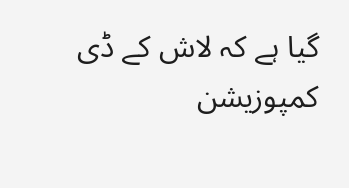گیا ہے کہ لاش کے ڈی کمپوزیشن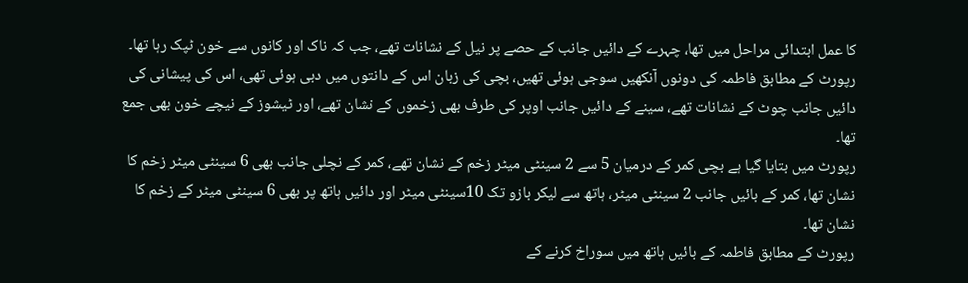کا عمل ابتدائی مراحل میں تھا، چہرے کے دائیں جانب کے حصے پر نیل کے نشانات تھے، جب کہ ناک اور کانوں سے خون ٹپک رہا تھا۔
رپورٹ کے مطابق فاطمہ کی دونوں آنکھیں سوجی ہوئی تھیں، بچی کی زبان اس کے دانتوں میں دبی ہوئی تھی، اس کی پیشانی کی دائیں جانب چوٹ کے نشانات تھے، سینے کے دائیں جانب اوپر کی طرف بھی زخموں کے نشان تھے، اور ٹیشوز کے نیچے خون بھی جمع تھا۔
رپورٹ میں بتایا گیا ہے بچی کمر کے درمیان 5 سے 2 سینٹی میٹر زخم کے نشان تھے، کمر کے نچلی جانب بھی 6 سینٹی میٹر زخم کا نشان تھا، کمر کے بائیں جانب 2 سینٹی میٹر، ہاتھ سے لیکر بازو تک 10سینٹی میٹر اور دائیں ہاتھ پر بھی 6 سینٹی میٹر کے زخم کا نشان تھا۔
رپورٹ کے مطابق فاطمہ کے بائیں ہاتھ میں سوراخ کرنے کے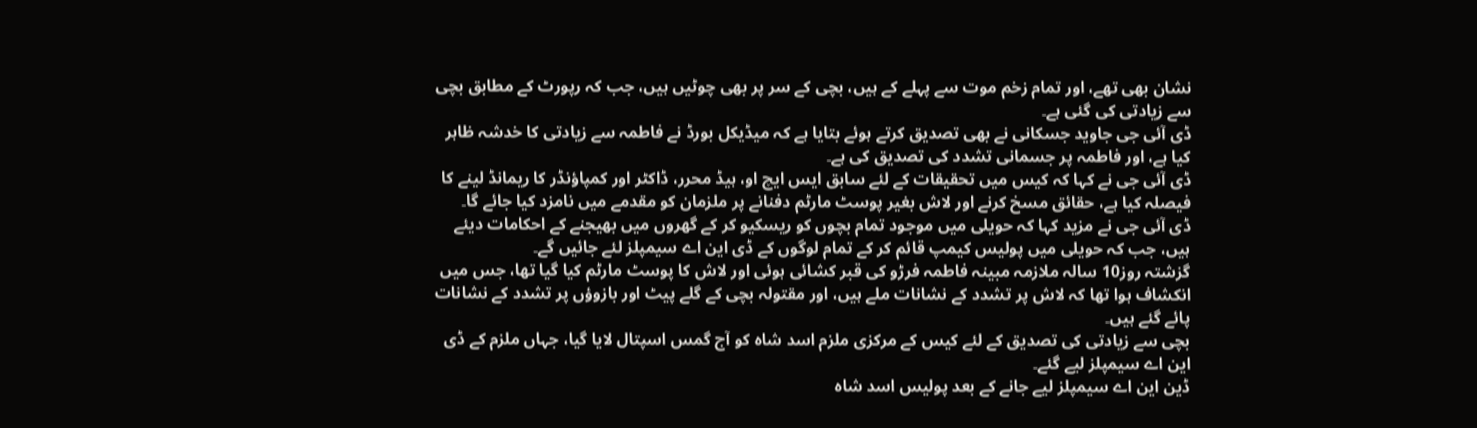نشان بھی تھے، اور تمام زخم موت سے پہلے کے ہیں، بچی کے سر پر بھی چوٹیں ہیں، جب کہ رپورٹ کے مطابق بچی سے زیادتی کی گئی ہے۔
ڈی آئی جی جاوید جسکانی نے بھی تصدیق کرتے ہوئے بتایا ہے کہ میڈیکل بورڈ نے فاطمہ سے زیادتی کا خدشہ ظاہر کیا ہے، اور فاطمہ پر جسمانی تشدد کی تصدیق کی ہے۔
ڈی آئی جی نے کہا کہ کیس میں تحقیقات کے لئے سابق ایس ایچ او، ہیڈ محرر، ڈاکٹر اور کمپاؤنڈر کا ریمانڈ لینے کا فیصلہ کیا ہے، حقائق مسخ کرنے اور لاش بغیر پوسٹ مارٹم دفنانے پر ملزمان کو مقدمے میں نامزد کیا جائے گا۔
ڈی آئی جی نے مزید کہا کہ حویلی میں موجود تمام بچوں کو ریسکیو کر کے گھروں میں بھیجنے کے احکامات دیئے ہیں، جب کہ حویلی میں پولیس کیمپ قائم کر کے تمام لوگوں کے ڈی این اے سیمپلز لئے جائیں گے۔
گزشتہ روز10 سالہ ملازمہ مبینہ فاطمہ فرڑو کی قبر کشائی ہوئی اور لاش کا پوسٹ مارٹم کیا گیا تھا، جس میں انکشاف ہوا تھا کہ لاش پر تشدد کے نشانات ملے ہیں، اور مقتولہ بچی کے گلے پیٹ اور بازوؤں پر تشدد کے نشانات پائے گئے ہیں۔
بچی سے زیادتی کی تصدیق کے لئے کیس کے مرکزی ملزم اسد شاہ کو آج گمس اسپتال لایا گیا، جہاں ملزم کے ڈی این اے سیمپلز لیے گئے۔
ڈین این اے سیمپلز لیے جانے کے بعد پولیس اسد شاہ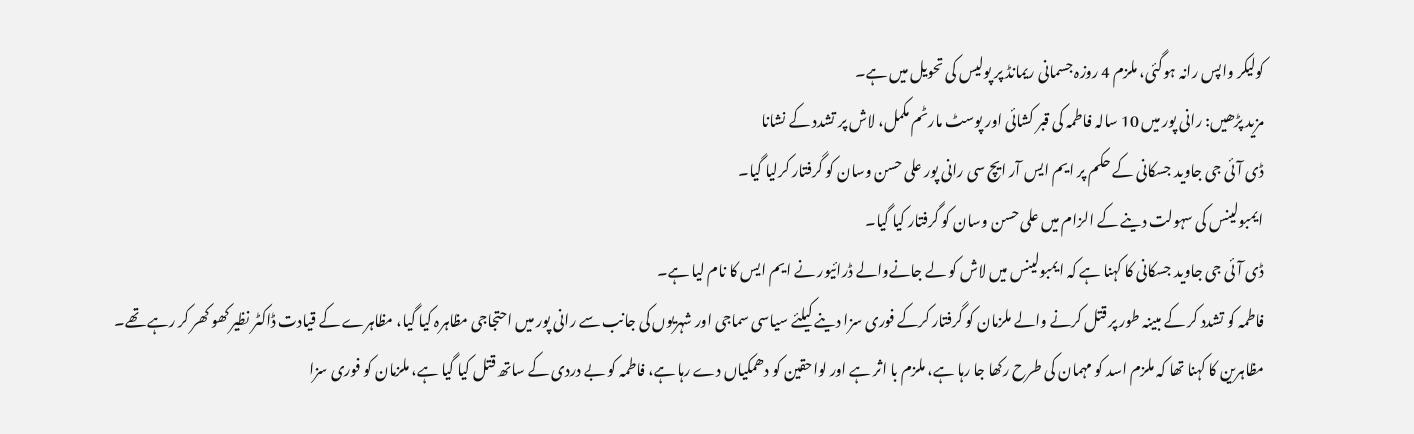کولیکر واپس رانہ ہوگئی، ملزم 4 روزہ جسمانی ریمانڈ پر پولیس کی تحویل میں ہے۔
مزید پڑھیں: رانی پور میں 10 سالہ فاطمہ کی قبر کشائی اور پوسٹ مارٹم مکمل، لاش پر تشدد کے نشانا
ڈی آئی جی جاوید جسکانی کے حکم پر ایم ایس آر ایچ سی رانی پور علی حسن وسان کو گرفتار کرلیا گیا۔
ایمبولینس کی سہولت دینے کے الزام میں علی حسن وسان کو گرفتار کیا گیا۔
ڈی آئی جی جاوید جسکانی کا کہنا ہے کہ ایمبولینس میں لاش کو لے جانےوالے ڈرائیور نے ایم ایس کا نام لیا ہے۔
فاطمہ کو تشدد کر کے مبینہ طور پر قتل کرنے والے ملزمان کو گرفتار کرکے فوری سزا دینے کیلئے سیاسی سماجی اور شہریوں کی جانب سے رانی پور میں احتجاجی مظاہرہ کیا گیا، مظاہرے کے قیادت ڈاکٹر نظیر کھو کھر کر رہے تھے۔
مظاہرین کا کہنا تھا کہ ملزم اسد کو مہمان کی طرح رکھا جا رہا ہے، ملزم با اثر ہے اور لواحقین کو دھمکیاں دے رہا ہے، فاطمہ کو بے دردی کے ساتھ قتل کیا گیا ہے، ملزمان کو فوری سزا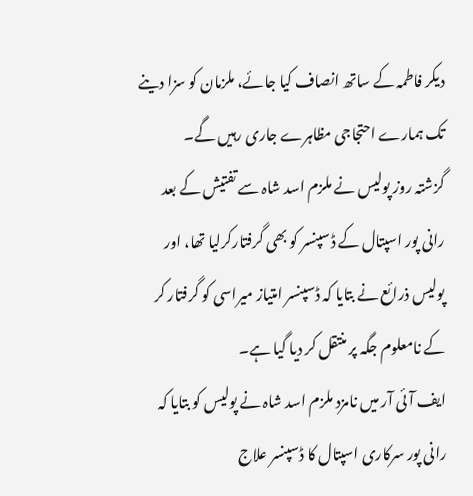دیکر فاطمہ کے ساتھ انصاف کیا جائے، ملزمان کو سزا دینے تک ہمارے احتجاجی مظاہرے جاری رہیں گے۔
گزشتہ روز پولیس نے ملزم اسد شاہ سے تفتیش کے بعد رانی پور اسپتال کے ڈسپنسر کو بھی گرفتارکرلیا تھا، اور پولیس ذرائع نے بتایا کہ ڈسپنسر امتیاز میراسی کو گرفتار کر کے نامعلوم جگہ پر منتقل کر دیا گیا ہے۔
ایف آئی آر میں نامزد ملزم اسد شاہ نے پولیس کو بتایا کہ رانی پور سرکاری اسپتال کا ڈسپنسر علاج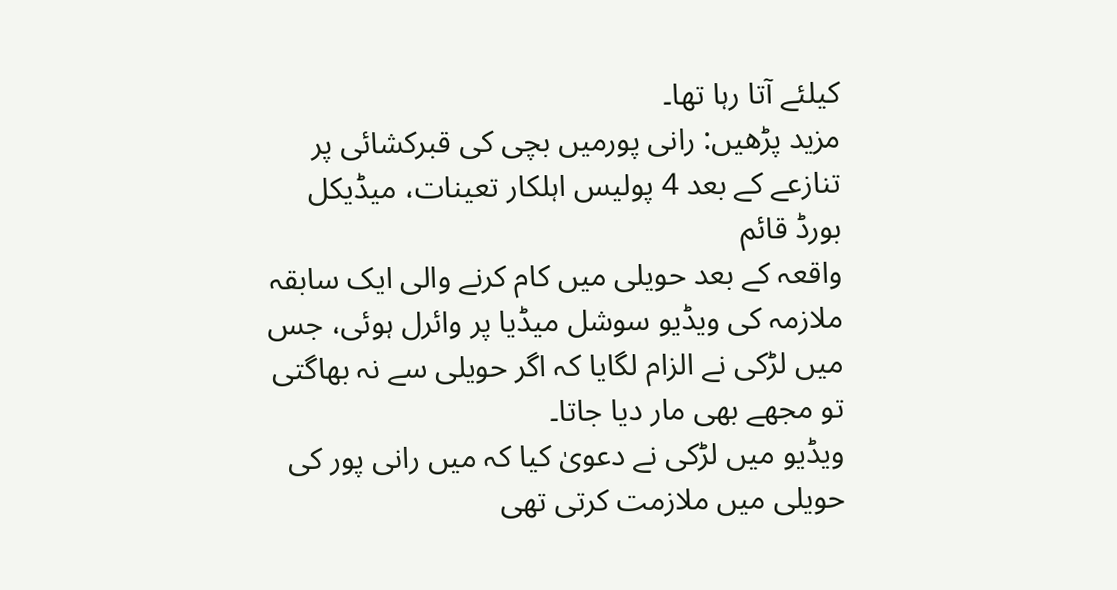کیلئے آتا رہا تھا۔
مزید پڑھیں: رانی پورمیں بچی کی قبرکشائی پر تنازعے کے بعد 4 پولیس اہلکار تعینات، میڈیکل بورڈ قائم
واقعہ کے بعد حویلی میں کام کرنے والی ایک سابقہ ملازمہ کی ویڈیو سوشل میڈیا پر وائرل ہوئی، جس میں لڑکی نے الزام لگایا کہ اگر حویلی سے نہ بھاگتی تو مجھے بھی مار دیا جاتا۔
ویڈیو میں لڑکی نے دعویٰ کیا کہ میں رانی پور کی حویلی میں ملازمت کرتی تھی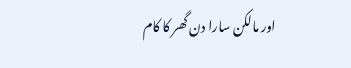اور مالکن سارا دن گھر کا کام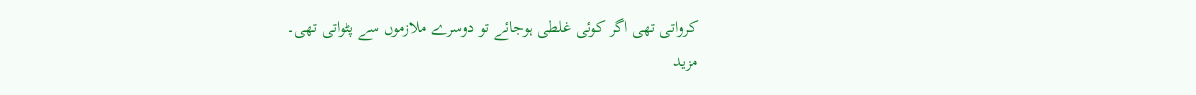کرواتی تھی اگر کوئی غلطی ہوجائے تو دوسرے ملازموں سے پٹواتی تھی۔
مزید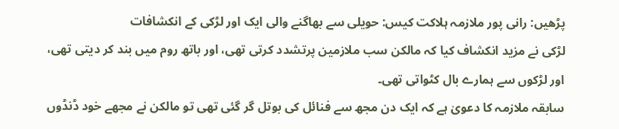پڑھیں: رانی پور ملازمہ ہلاکت کیس: حویلی سے بھاگنے والی ایک اور لڑکی کے انکشافات
لڑکی نے مزید انکشاف کیا کہ مالکن سب ملازمین پرتشدد کرتی تھی، اور باتھ روم میں بند کر دیتی تھی، اور لڑکوں سے ہمارے بال کٹواتی تھی۔
سابقہ ملازمہ کا دعویٰ ہے کہ ایک دن مجھ سے فنائل کی بوتل گر گئی تھی تو مالکن نے مجھے خود ڈنڈوں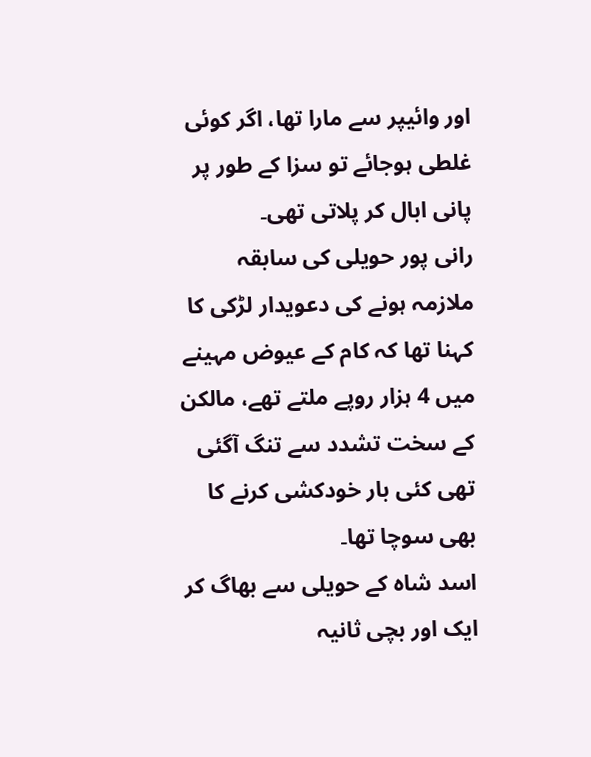اور وائیپر سے مارا تھا، اگر کوئی غلطی ہوجائے تو سزا کے طور پر پانی ابال کر پلاتی تھی۔
رانی پور حویلی کی سابقہ ملازمہ ہونے کی دعویدار لڑکی کا کہنا تھا کہ کام کے عیوض مہینے میں 4 ہزار روپے ملتے تھے، مالکن کے سخت تشدد سے تنگ آگئی تھی کئی بار خودکشی کرنے کا بھی سوچا تھا۔
اسد شاہ کے حویلی سے بھاگ کر ایک اور بچی ثانیہ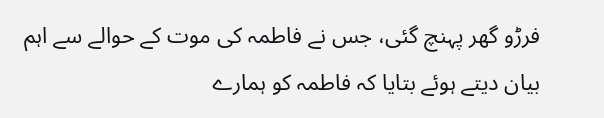فرڑو گھر پہنچ گئی، جس نے فاطمہ کی موت کے حوالے سے اہم بیان دیتے ہوئے بتایا کہ فاطمہ کو ہمارے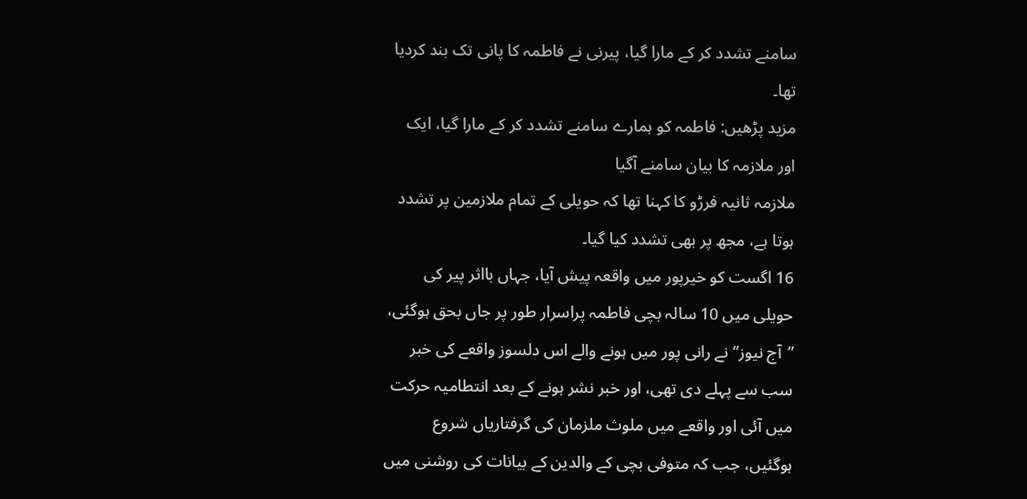سامنے تشدد کر کے مارا گیا، پیرنی نے فاطمہ کا پانی تک بند کردیا تھا۔
مزید پڑھیں: فاطمہ کو ہمارے سامنے تشدد کر کے مارا گیا، ایک اور ملازمہ کا بیان سامنے آگیا
ملازمہ ثانیہ فرڑو کا کہنا تھا کہ حویلی کے تمام ملازمین پر تشدد ہوتا ہے، مجھ پر بھی تشدد کیا گیا۔
16 اگست کو خیرپور میں واقعہ پیش آیا، جہاں بااثر پیر کی حویلی میں 10 سالہ بچی فاطمہ پراسرار طور پر جاں بحق ہوگئی، ”آج نیوز“ نے رانی پور میں ہونے والے اس دلسوز واقعے کی خبر سب سے پہلے دی تھی، اور خبر نشر ہونے کے بعد انتطامیہ حرکت میں آئی اور واقعے میں ملوث ملزمان کی گرفتاریاں شروع ہوگئیں، جب کہ متوفی بچی کے والدین کے بیانات کی روشنی میں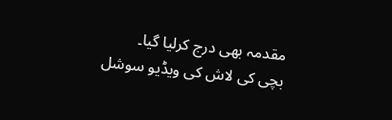مقدمہ بھی درج کرلیا گیا۔
بچی کی لاش کی ویڈیو سوشل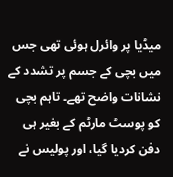میڈیا پر وائرل ہوئی تھی جس میں بچی کے جسم پر تشدد کے نشانات واضح تھے۔ تاہم بچی کو پوسٹ مارٹم کے بغیر ہی دفن کردیا گیا، اور پولیس نے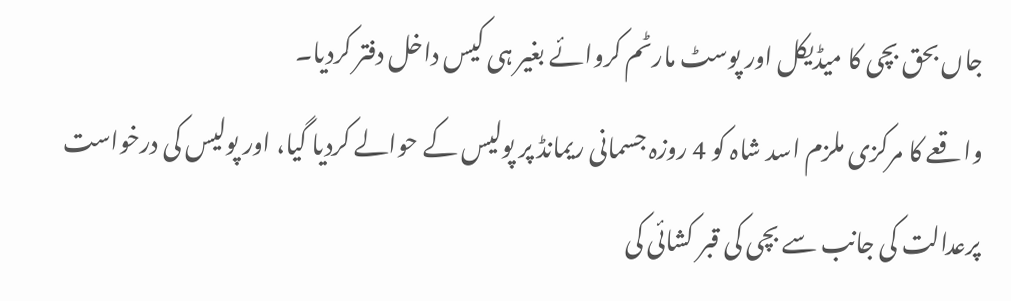جاں بحق بچی کا میڈیکل اور پوسٹ مارٹم کروائے بغیر ہی کیس داخل دفتر کردیا۔
واقعے کا مرکزی ملزم اسد شاہ کو 4 روزہ جسمانی ریمانڈ پر پولیس کے حوالے کردیا گیا، اور پولیس کی درخواست پرعدالت کی جانب سے بچی کی قبر کشائی کی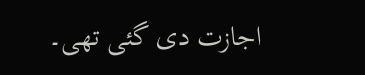اجازت دی گئی تھی۔